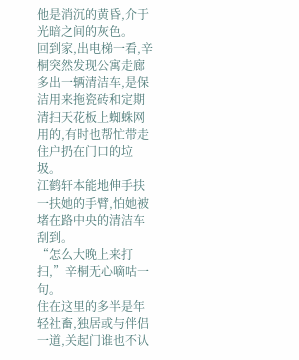他是消沉的黄昏,介于光暗之间的灰色。
回到家,出电梯一看,辛桐突然发现公寓走廊多出一辆清洁车,是保洁用来拖瓷砖和定期清扫天花板上蜘蛛网用的,有时也帮忙带走住户扔在门口的垃圾。
江鹤轩本能地伸手扶一扶她的手臂,怕她被堵在路中央的清洁车刮到。
“怎么大晚上来打扫,”辛桐无心嘀咕一句。
住在这里的多半是年轻社畜,独居或与伴侣一道,关起门谁也不认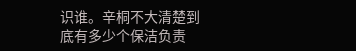识谁。辛桐不大清楚到底有多少个保洁负责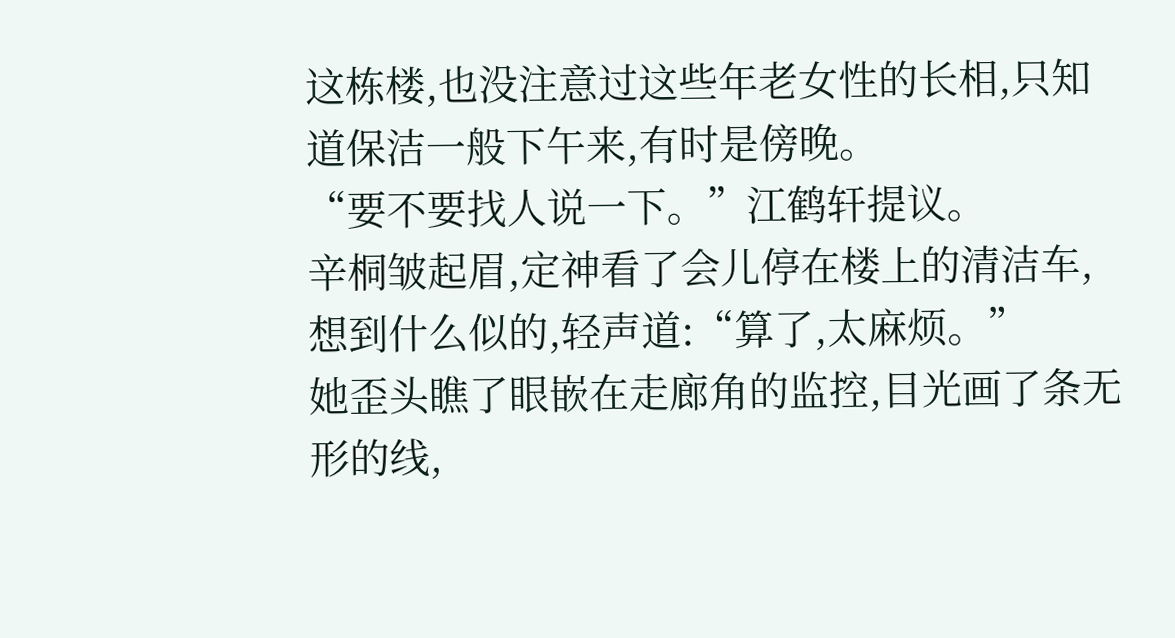这栋楼,也没注意过这些年老女性的长相,只知道保洁一般下午来,有时是傍晚。
“要不要找人说一下。”江鹤轩提议。
辛桐皱起眉,定神看了会儿停在楼上的清洁车,想到什么似的,轻声道:“算了,太麻烦。”
她歪头瞧了眼嵌在走廊角的监控,目光画了条无形的线,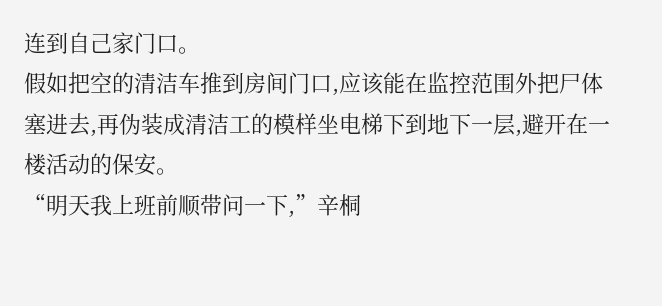连到自己家门口。
假如把空的清洁车推到房间门口,应该能在监控范围外把尸体塞进去,再伪装成清洁工的模样坐电梯下到地下一层,避开在一楼活动的保安。
“明天我上班前顺带问一下,”辛桐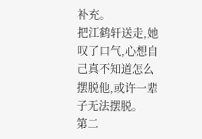补充。
把江鹤轩送走,她叹了口气,心想自己真不知道怎么摆脱他,或许一辈子无法摆脱。
第二